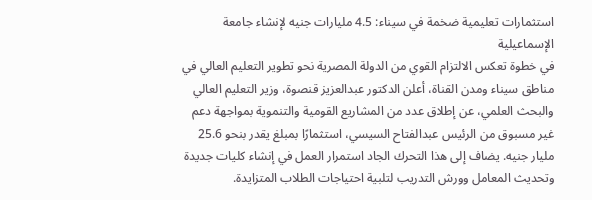استثمارات تعليمية ضخمة في سيناء: 4.5 مليارات جنيه لإنشاء جامعة الإسماعيلية
في خطوة تعكس الالتزام القوي من الدولة المصرية نحو تطوير التعليم العالي في مناطق سيناء ومدن القناة، أعلن الدكتور عبدالعزيز قنصوة، وزير التعليم العالي والبحث العلمي، عن إطلاق عدد من المشاريع القومية والتنموية بمواجهة دعم غير مسبوق من الرئيس عبدالفتاح السيسي، استثمارًا بمبلغ يقدر بنحو 25.6 مليار جنيه. يضاف إلى هذا التحرك الجاد استمرار العمل في إنشاء كليات جديدة وتحديث المعامل وورش التدريب لتلبية احتياجات الطلاب المتزايدة.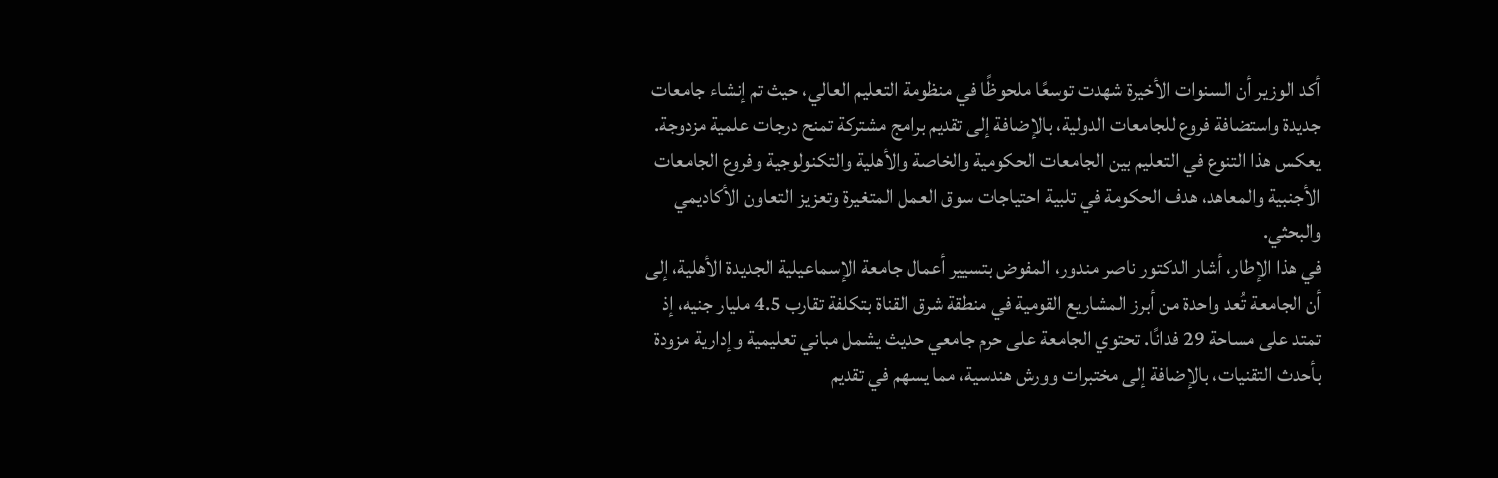أكد الوزير أن السنوات الأخيرة شهدت توسعًا ملحوظًا في منظومة التعليم العالي، حيث تم إنشاء جامعات جديدة واستضافة فروع للجامعات الدولية، بالإضافة إلى تقديم برامج مشتركة تمنح درجات علمية مزدوجة. يعكس هذا التنوع في التعليم بين الجامعات الحكومية والخاصة والأهلية والتكنولوجية وفروع الجامعات الأجنبية والمعاهد، هدف الحكومة في تلبية احتياجات سوق العمل المتغيرة وتعزيز التعاون الأكاديمي والبحثي.
في هذا الإطار، أشار الدكتور ناصر مندور، المفوض بتسيير أعمال جامعة الإسماعيلية الجديدة الأهلية، إلى أن الجامعة تُعد واحدة من أبرز المشاريع القومية في منطقة شرق القناة بتكلفة تقارب 4.5 مليار جنيه، إذ تمتد على مساحة 29 فدانًا. تحتوي الجامعة على حرم جامعي حديث يشمل مباني تعليمية وإدارية مزودة بأحدث التقنيات، بالإضافة إلى مختبرات وورش هندسية، مما يسهم في تقديم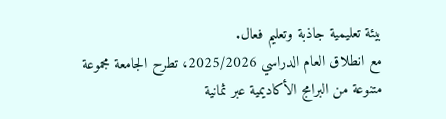بيئة تعليمية جاذبة وتعليم فعال.
مع انطلاق العام الدراسي 2025/2026، تطرح الجامعة مجموعة متنوعة من البرامج الأكاديمية عبر ثمانية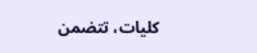كليات، تتضمن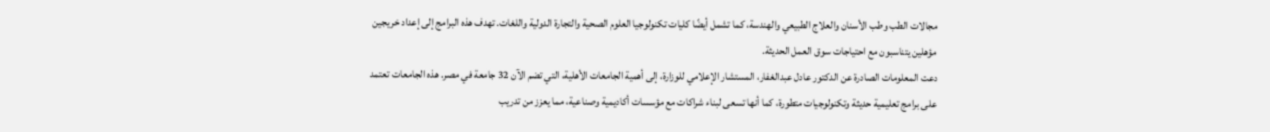مجالات الطب وطب الأسنان والعلاج الطبيعي والهندسة، كما تشمل أيضًا كليات تكنولوجيا العلوم الصحية والتجارة الدولية واللغات. تهدف هذه البرامج إلى إعداد خريجين مؤهلين يتناسبون مع احتياجات سوق العمل الحديثة.
دعت المعلومات الصادرة عن الدكتور عادل عبدالغفار، المستشار الإعلامي للوزارة، إلى أهمية الجامعات الأهلية، التي تضم الآن 32 جامعة في مصر. هذه الجامعات تعتمد على برامج تعليمية حديثة وتكنولوجيات متطورة، كما أنها تسعى لبناء شراكات مع مؤسسات أكاديمية وصناعية، مما يعزز من تدريب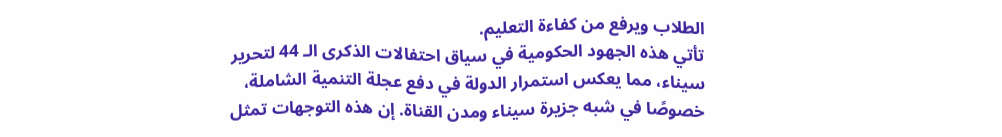الطلاب ويرفع من كفاءة التعليم.
تأتي هذه الجهود الحكومية في سياق احتفالات الذكرى الـ 44 لتحرير سيناء، مما يعكس استمرار الدولة في دفع عجلة التنمية الشاملة، خصوصًا في شبه جزيرة سيناء ومدن القناة. إن هذه التوجهات تمثل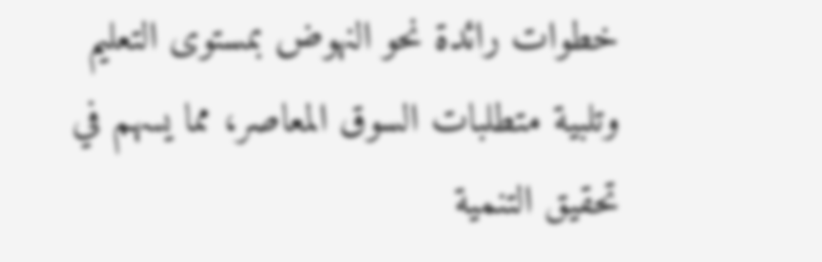خطوات رائدة نحو النهوض بمستوى التعليم وتلبية متطلبات السوق المعاصر، مما يسهم في تحقيق التنمية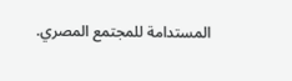المستدامة للمجتمع المصري.